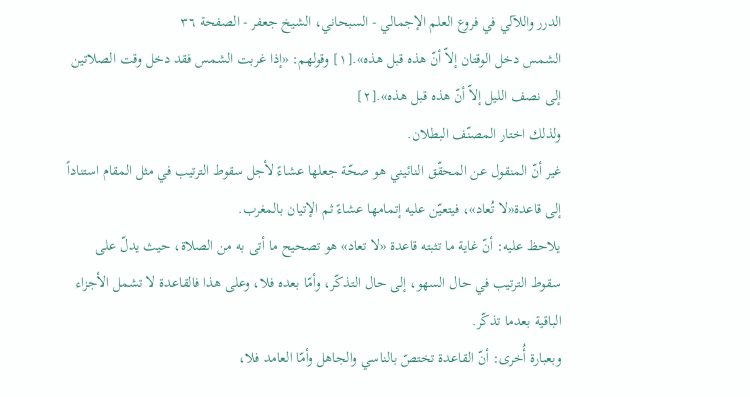الدرر واللآلي في فروع العلم الإجمالي - السبحاني، الشيخ جعفر - الصفحة ٣٦
الشمس دخل الوقتان إلاّ أنّ هذه قبل هذه».[١] وقولهم: «إذا غربت الشمس فقد دخل وقت الصلاتين إلى نصف الليل إلاّ أنّ هذه قبل هذه».[٢]
ولذلك اختار المصنّف البطلان.
غير أنّ المنقول عن المحقّق النائيني هو صحّة جعلها عشاءً لأجل سقوط الترتيب في مثل المقام استناداً إلى قاعدة«لا تُعاد»، فيتعيّن عليه إتمامها عشاءً ثم الإتيان بالمغرب.
يلاحظ عليه: أنّ غاية ما تثبته قاعدة «لا تعاد» هو تصحيح ما أتى به من الصلاة، حيث يدلّ على سقوط الترتيب في حال السهو، إلى حال التذكّر، وأمّا بعده فلا، وعلى هذا فالقاعدة لا تشمل الأجزاء الباقية بعدما تذكّر.
وبعبارة أُخرى: أنّ القاعدة تختصّ بالناسي والجاهل وأمّا العامد فلا،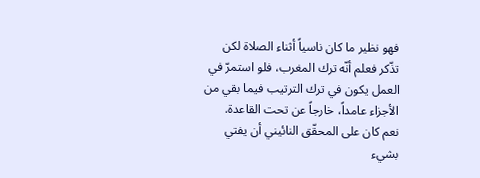فهو نظير ما كان ناسياً أثناء الصلاة لكن تذّكر فعلم أنّه ترك المغرب، فلو استمرّ في العمل يكون في ترك الترتيب فيما بقي من الأجزاء عامداً، خارجاً عن تحت القاعدة.
نعم كان على المحقّق النائيني أن يفتي بشيء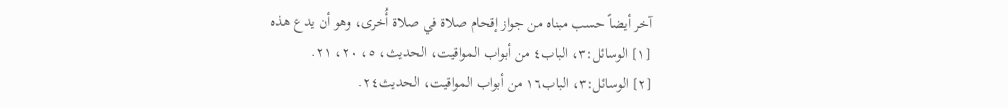آخر أيضاً حسب مبناه من جواز إقحام صلاة في صلاة أُخرى، وهو أن يدع هذه
[١] الوسائل:٣، الباب٤ من أبواب المواقيت، الحديث، ٥، ٢٠، ٢١.
[٢] الوسائل:٣، الباب١٦ من أبواب المواقيت، الحديث٢٤.